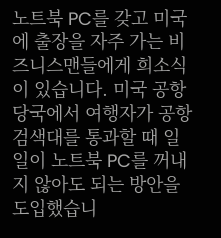노트북 PC를 갖고 미국에 출장을 자주 가는 비즈니스맨들에게 희소식이 있습니다. 미국 공항 당국에서 여행자가 공항 검색대를 통과할 때 일일이 노트북 PC를 꺼내지 않아도 되는 방안을 도입했습니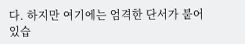다. 하지만 여기에는 엄격한 단서가 붙어 있습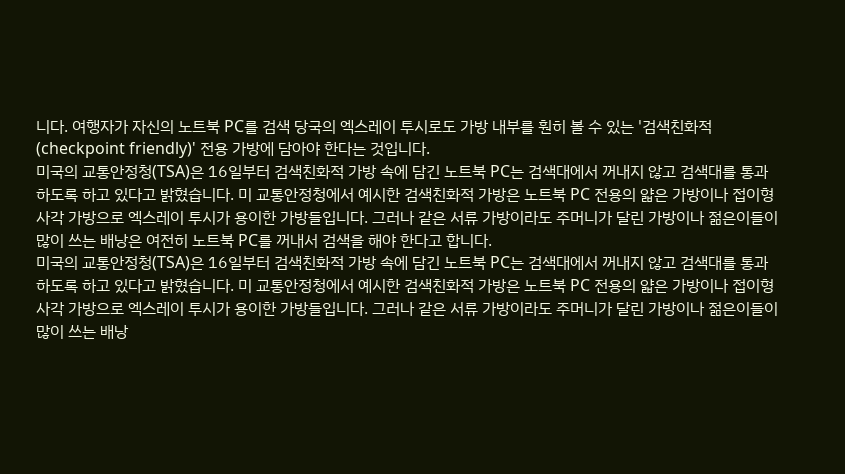니다. 여행자가 자신의 노트북 PC를 검색 당국의 엑스레이 투시로도 가방 내부를 훤히 볼 수 있는 '검색친화적(checkpoint friendly)' 전용 가방에 담아야 한다는 것입니다.
미국의 교통안정청(TSA)은 16일부터 검색친화적 가방 속에 담긴 노트북 PC는 검색대에서 꺼내지 않고 검색대를 통과하도록 하고 있다고 밝혔습니다. 미 교통안정청에서 예시한 검색친화적 가방은 노트북 PC 전용의 얇은 가방이나 접이형 사각 가방으로 엑스레이 투시가 용이한 가방들입니다. 그러나 같은 서류 가방이라도 주머니가 달린 가방이나 젊은이들이 많이 쓰는 배낭은 여전히 노트북 PC를 꺼내서 검색을 해야 한다고 합니다.
미국의 교통안정청(TSA)은 16일부터 검색친화적 가방 속에 담긴 노트북 PC는 검색대에서 꺼내지 않고 검색대를 통과하도록 하고 있다고 밝혔습니다. 미 교통안정청에서 예시한 검색친화적 가방은 노트북 PC 전용의 얇은 가방이나 접이형 사각 가방으로 엑스레이 투시가 용이한 가방들입니다. 그러나 같은 서류 가방이라도 주머니가 달린 가방이나 젊은이들이 많이 쓰는 배낭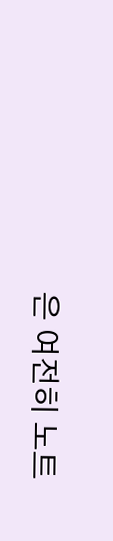은 여전히 노트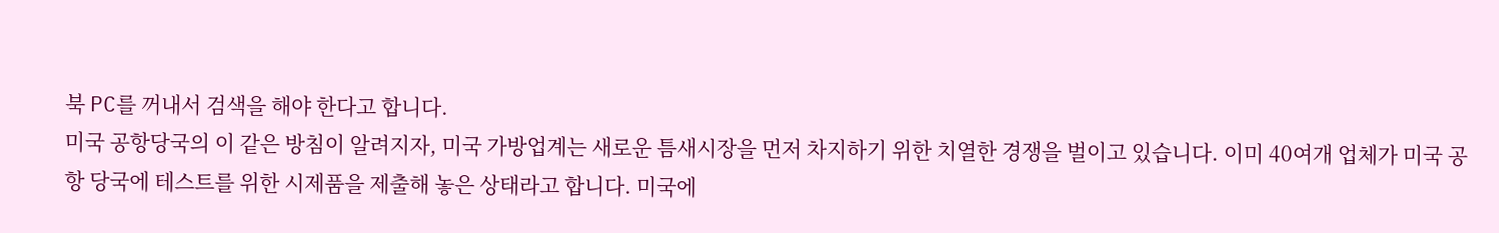북 PC를 꺼내서 검색을 해야 한다고 합니다.
미국 공항당국의 이 같은 방침이 알려지자, 미국 가방업계는 새로운 틈새시장을 먼저 차지하기 위한 치열한 경쟁을 벌이고 있습니다. 이미 40여개 업체가 미국 공항 당국에 테스트를 위한 시제품을 제출해 놓은 상태라고 합니다. 미국에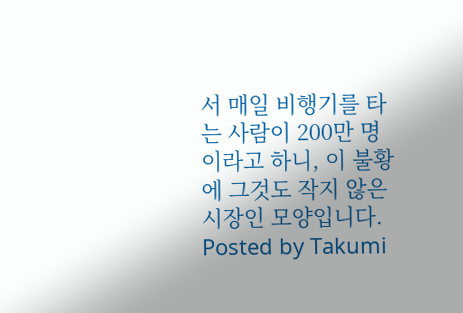서 매일 비행기를 타는 사람이 200만 명이라고 하니, 이 불황에 그것도 작지 않은 시장인 모양입니다.
Posted by Takumi